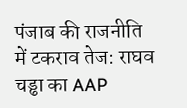पंजाब की राजनीति में टकराव तेज: राघव चड्ढा का AAP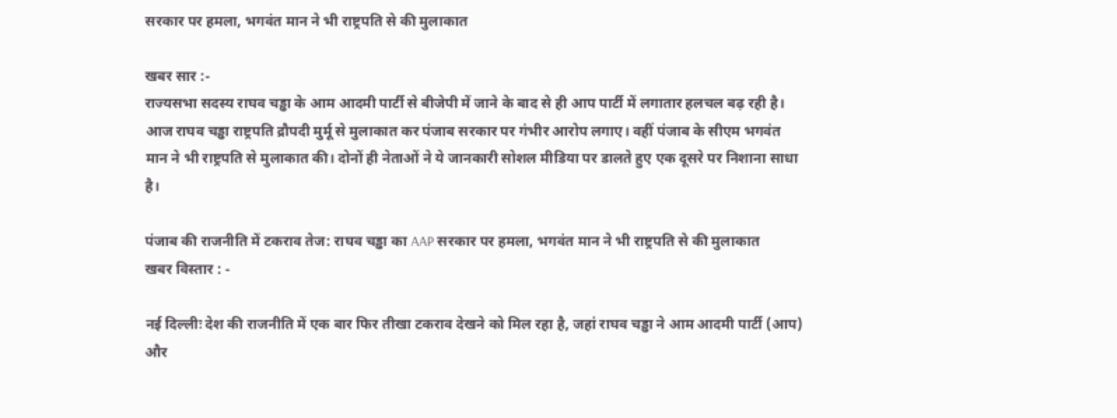सरकार पर हमला, भगवंत मान ने भी राष्ट्रपति से की मुलाकात

खबर सार :-
राज्यसभा सदस्य राघव चड्ढा के आम आदमी पार्टी से बीजेपी में जाने के बाद से ही आप पार्टी में लगातार हलचल बढ़ रही है। आज राघव चड्ढा राष्ट्रपति द्रौपदी मुर्मू से मुलाकात कर पंजाब सरकार पर गंभीर आरोप लगाए। वहीं पंजाब के सीएम भगवंत मान ने भी राष्ट्रपति से मुलाकात की। दोनों ही नेताओं ने ये जानकारी सोशल मीडिया पर डालते हुए एक दूसरे पर निशाना साधा है।

पंजाब की राजनीति में टकराव तेज: राघव चड्ढा का AAP सरकार पर हमला, भगवंत मान ने भी राष्ट्रपति से की मुलाकात
खबर विस्तार : -

नई दिल्लीः देश की राजनीति में एक बार फिर तीखा टकराव देखने को मिल रहा है, जहां राघव चड्ढा ने आम आदमी पार्टी (आप) और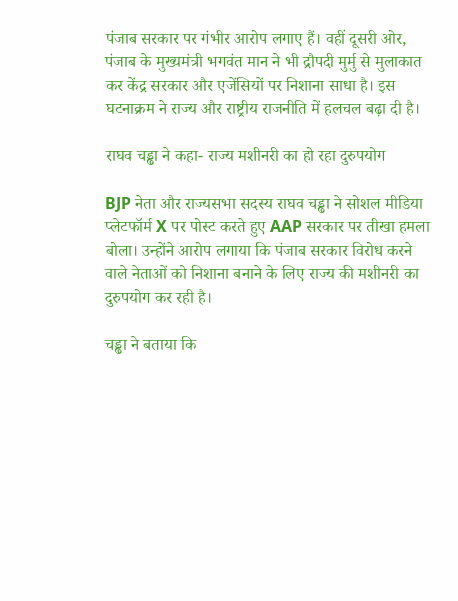पंजाब सरकार पर गंभीर आरोप लगाए हैं। वहीं दूसरी ओर, पंजाब के मुख्यमंत्री भगवंत मान ने भी द्रौपदी मुर्मु से मुलाकात कर केंद्र सरकार और एजेंसियों पर निशाना साधा है। इस घटनाक्रम ने राज्य और राष्ट्रीय राजनीति में हलचल बढ़ा दी है।

राघव चड्ढा ने कहा- राज्य मशीनरी का हो रहा दुरुपयोग

BJP नेता और राज्यसभा सदस्य राघव चड्ढा ने सोशल मीडिया प्लेटफॉर्म X पर पोस्ट करते हुए AAP सरकार पर तीखा हमला बोला। उन्होंने आरोप लगाया कि पंजाब सरकार विरोध करने वाले नेताओं को निशाना बनाने के लिए राज्य की मशीनरी का दुरुपयोग कर रही है।

चड्ढा ने बताया कि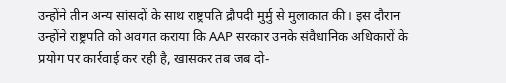उन्होंने तीन अन्य सांसदों के साथ राष्ट्रपति द्रौपदी मुर्मु से मुलाकात की। इस दौरान उन्होंने राष्ट्रपति को अवगत कराया कि AAP सरकार उनके संवैधानिक अधिकारों के प्रयोग पर कार्रवाई कर रही है, खासकर तब जब दो-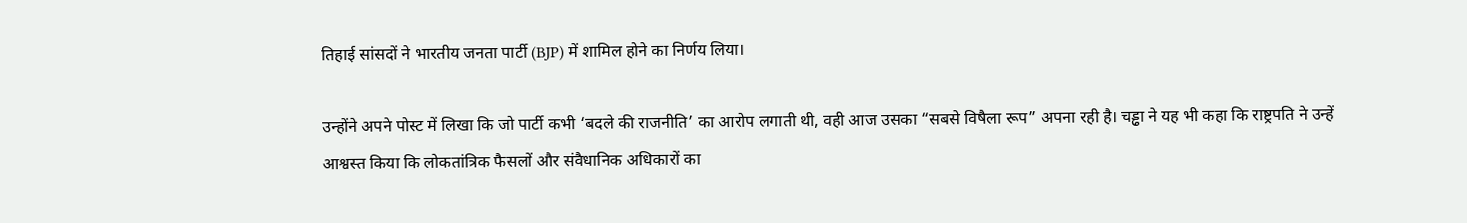तिहाई सांसदों ने भारतीय जनता पार्टी (BJP) में शामिल होने का निर्णय लिया।

उन्होंने अपने पोस्ट में लिखा कि जो पार्टी कभी ‘बदले की राजनीति’ का आरोप लगाती थी, वही आज उसका “सबसे विषैला रूप” अपना रही है। चड्ढा ने यह भी कहा कि राष्ट्रपति ने उन्हें आश्वस्त किया कि लोकतांत्रिक फैसलों और संवैधानिक अधिकारों का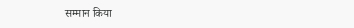सम्मान किया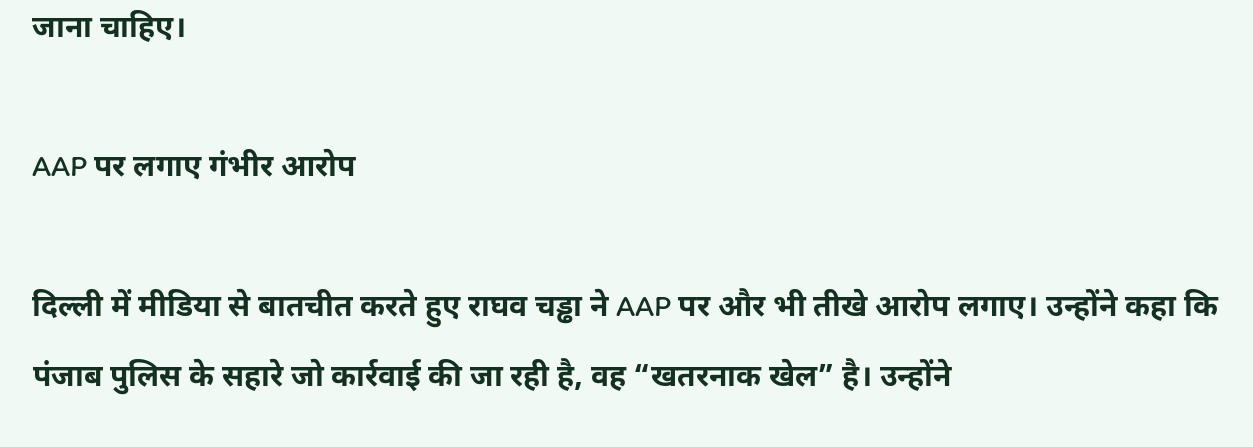जाना चाहिए।

AAP पर लगाए गंभीर आरोप

दिल्ली में मीडिया से बातचीत करते हुए राघव चड्ढा ने AAP पर और भी तीखे आरोप लगाए। उन्होंने कहा कि पंजाब पुलिस के सहारे जो कार्रवाई की जा रही है, वह “खतरनाक खेल” है। उन्होंने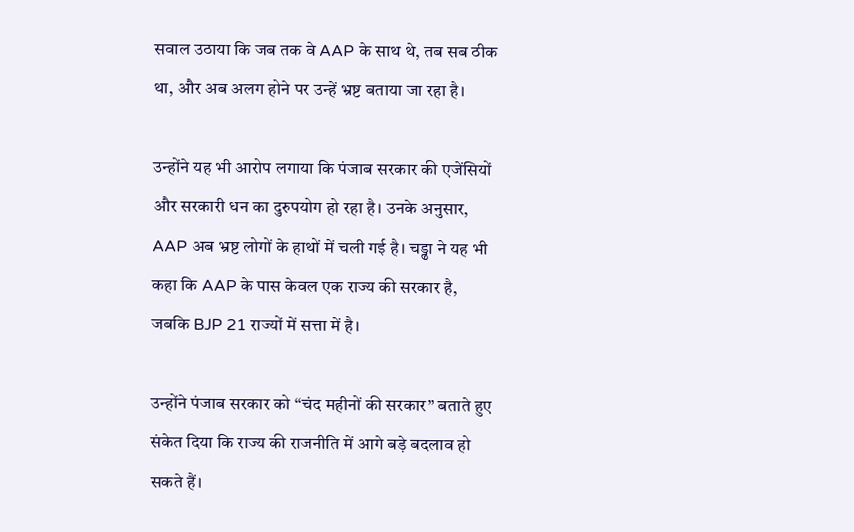सवाल उठाया कि जब तक वे AAP के साथ थे, तब सब ठीक था, और अब अलग होने पर उन्हें भ्रष्ट बताया जा रहा है।

उन्होंने यह भी आरोप लगाया कि पंजाब सरकार की एजेंसियों और सरकारी धन का दुरुपयोग हो रहा है। उनके अनुसार, AAP अब भ्रष्ट लोगों के हाथों में चली गई है। चड्ढा ने यह भी कहा कि AAP के पास केवल एक राज्य की सरकार है, जबकि BJP 21 राज्यों में सत्ता में है।

उन्होंने पंजाब सरकार को “चंद महीनों की सरकार” बताते हुए संकेत दिया कि राज्य की राजनीति में आगे बड़े बदलाव हो सकते हैं।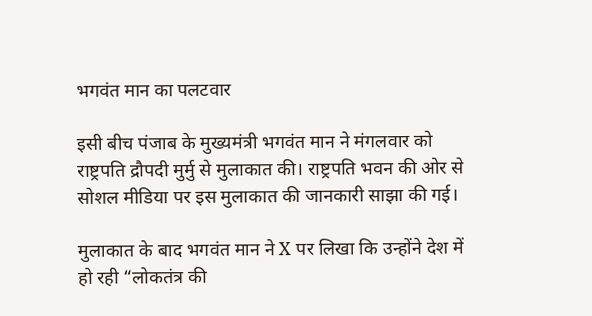भगवंत मान का पलटवार

इसी बीच पंजाब के मुख्यमंत्री भगवंत मान ने मंगलवार को राष्ट्रपति द्रौपदी मुर्मु से मुलाकात की। राष्ट्रपति भवन की ओर से सोशल मीडिया पर इस मुलाकात की जानकारी साझा की गई।

मुलाकात के बाद भगवंत मान ने X पर लिखा कि उन्होंने देश में हो रही “लोकतंत्र की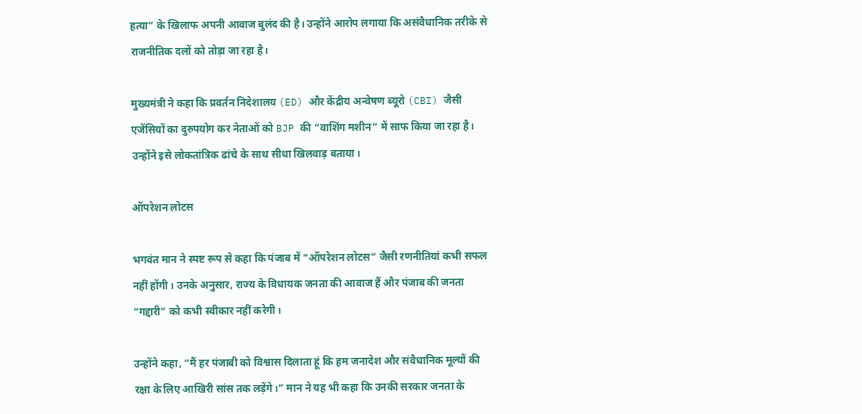हत्या” के खिलाफ अपनी आवाज बुलंद की है। उन्होंने आरोप लगाया कि असंवैधानिक तरीके से राजनीतिक दलों को तोड़ा जा रहा है।

मुख्यमंत्री ने कहा कि प्रवर्तन निदेशालय (ED) और केंद्रीय अन्वेषण ब्यूरो (CBI) जैसी एजेंसियों का दुरुपयोग कर नेताओं को BJP की “वाशिंग मशीन” में साफ किया जा रहा है। उन्होंने इसे लोकतांत्रिक ढांचे के साथ सीधा खिलवाड़ बताया।

ऑपरेशन लोटस

भगवंत मान ने स्पष्ट रूप से कहा कि पंजाब में “ऑपरेशन लोटस” जैसी रणनीतियां कभी सफल नहीं होंगी। उनके अनुसार, राज्य के विधायक जनता की आवाज हैं और पंजाब की जनता “गद्दारी” को कभी स्वीकार नहीं करेगी।

उन्होंने कहा, “मैं हर पंजाबी को विश्वास दिलाता हूं कि हम जनादेश और संवैधानिक मूल्यों की रक्षा के लिए आखिरी सांस तक लड़ेंगे।” मान ने यह भी कहा कि उनकी सरकार जनता के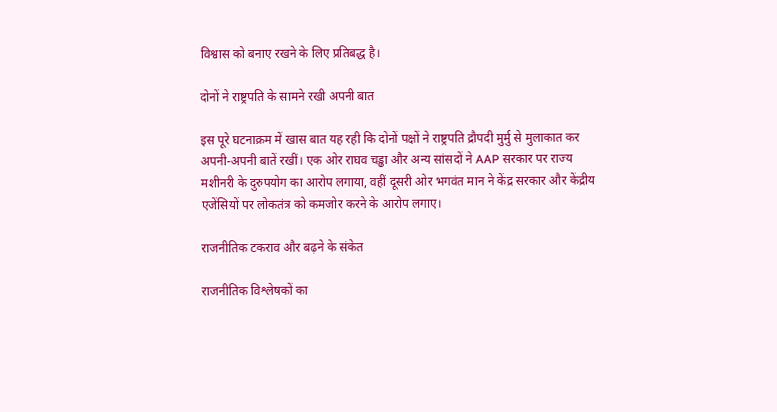विश्वास को बनाए रखने के लिए प्रतिबद्ध है।

दोनों ने राष्ट्रपति के सामने रखी अपनी बात

इस पूरे घटनाक्रम में खास बात यह रही कि दोनों पक्षों ने राष्ट्रपति द्रौपदी मुर्मु से मुलाकात कर अपनी-अपनी बातें रखीं। एक ओर राघव चड्ढा और अन्य सांसदों ने AAP सरकार पर राज्य मशीनरी के दुरुपयोग का आरोप लगाया, वहीं दूसरी ओर भगवंत मान ने केंद्र सरकार और केंद्रीय एजेंसियों पर लोकतंत्र को कमजोर करने के आरोप लगाए।

राजनीतिक टकराव और बढ़ने के संकेत

राजनीतिक विश्लेषकों का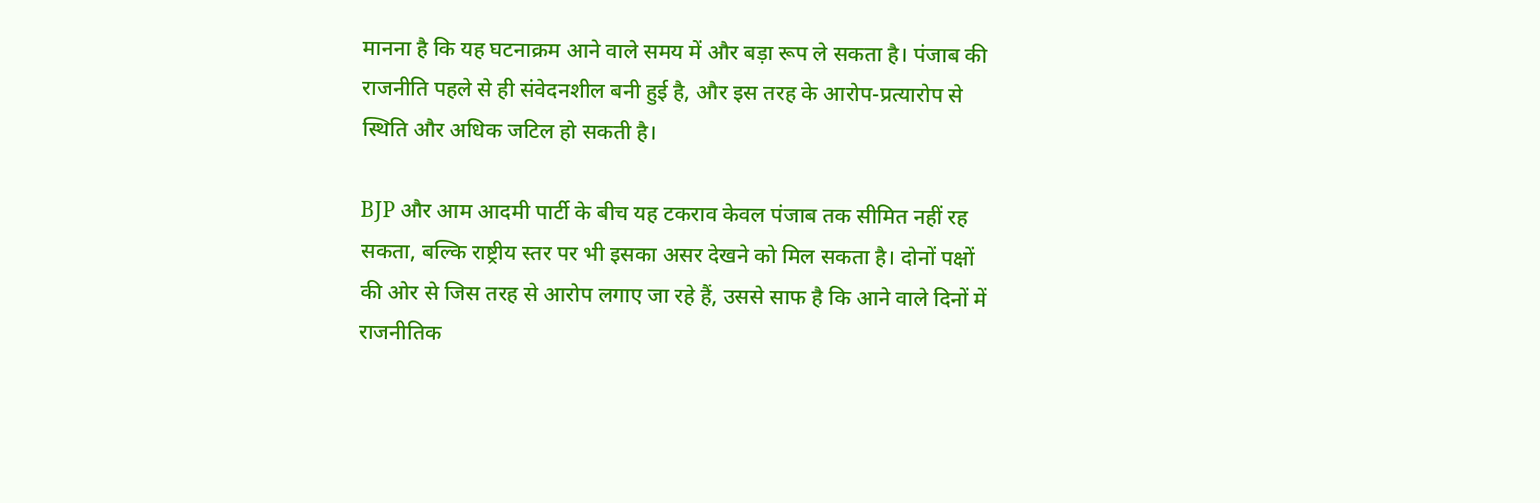मानना है कि यह घटनाक्रम आने वाले समय में और बड़ा रूप ले सकता है। पंजाब की राजनीति पहले से ही संवेदनशील बनी हुई है, और इस तरह के आरोप-प्रत्यारोप से स्थिति और अधिक जटिल हो सकती है।

BJP और आम आदमी पार्टी के बीच यह टकराव केवल पंजाब तक सीमित नहीं रह सकता, बल्कि राष्ट्रीय स्तर पर भी इसका असर देखने को मिल सकता है। दोनों पक्षों की ओर से जिस तरह से आरोप लगाए जा रहे हैं, उससे साफ है कि आने वाले दिनों में राजनीतिक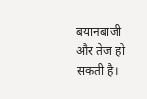बयानबाजी और तेज हो सकती है।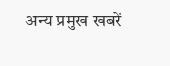अन्य प्रमुख खबरें